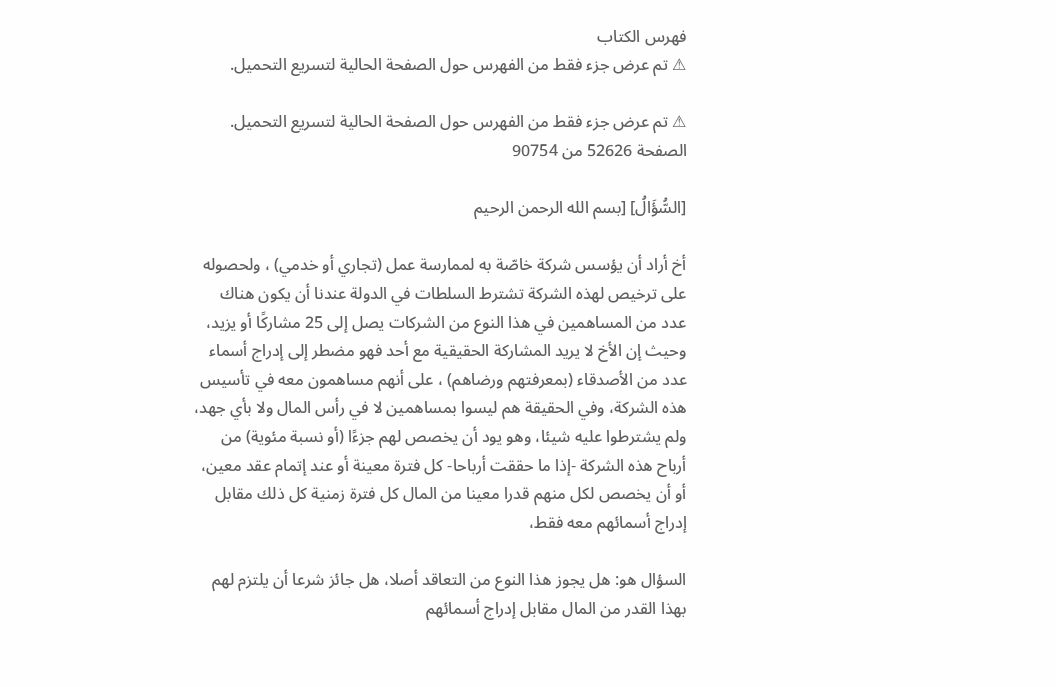فهرس الكتاب
⚠ تم عرض جزء فقط من الفهرس حول الصفحة الحالية لتسريع التحميل.

⚠ تم عرض جزء فقط من الفهرس حول الصفحة الحالية لتسريع التحميل.
الصفحة 52626 من 90754

[السُّؤَالُ] [بسم الله الرحمن الرحيم

أخ أراد أن يؤسس شركة خاصّة به لممارسة عمل (تجاري أو خدمي) ، ولحصوله على ترخيص لهذه الشركة تشترط السلطات في الدولة عندنا أن يكون هناك عدد من المساهمين في هذا النوع من الشركات يصل إلى 25 مشاركًا أو يزيد، وحيث إن الأخ لا يريد المشاركة الحقيقية مع أحد فهو مضطر إلى إدراج أسماء عدد من الأصدقاء (بمعرفتهم ورضاهم) ، على أنهم مساهمون معه في تأسيس هذه الشركة، وفي الحقيقة هم ليسوا بمساهمين لا في رأس المال ولا بأي جهد، ولم يشترطوا عليه شيئا، وهو يود أن يخصص لهم جزءًا (أو نسبة مئوية) من أرباح هذه الشركة -إذا ما حققت أرباحا- كل فترة معينة أو عند إتمام عقد معين، أو أن يخصص لكل منهم قدرا معينا من المال كل فترة زمنية كل ذلك مقابل إدراج أسمائهم معه فقط،

السؤال هو: هل يجوز هذا النوع من التعاقد أصلا، هل جائز شرعا أن يلتزم لهم بهذا القدر من المال مقابل إدراج أسمائهم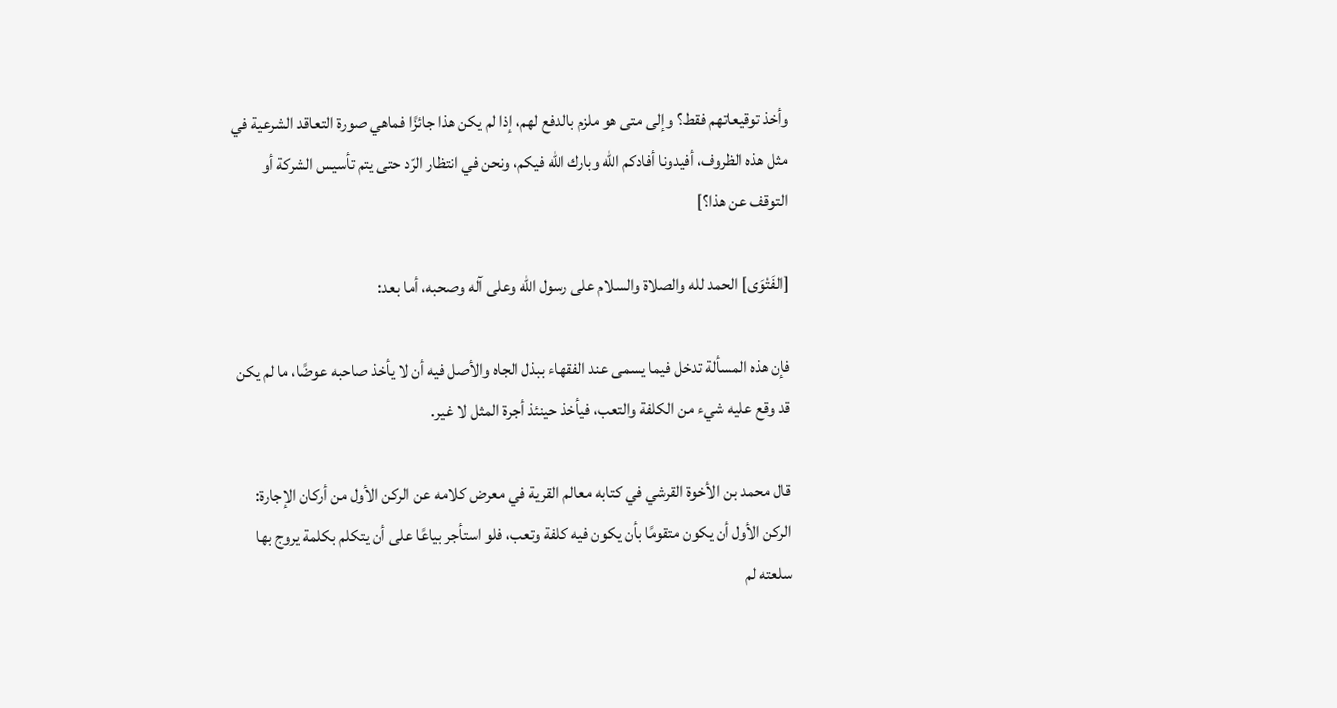وأخذ توقيعاتهم فقط؟ وإلى متى هو ملزم بالدفع لهم، إذا لم يكن هذا جائزًا فماهي صورة التعاقد الشرعية في مثل هذه الظروف، أفيدونا أفادكم الله وبارك الله فيكم، ونحن في انتظار الرّد حتى يتم تأسيس الشركة أو التوقف عن هذا؟]

[الفَتْوَى] الحمد لله والصلاة والسلام على رسول الله وعلى آله وصحبه، أما بعد:

فإن هذه المسألة تدخل فيما يسمى عند الفقهاء ببذل الجاه والأصل فيه أن لا يأخذ صاحبه عوضًا، ما لم يكن قد وقع عليه شيء من الكلفة والتعب، فيأخذ حينئذ أجرة المثل لا غير.

قال محمد بن الأخوة القرشي في كتابه معالم القرية في معرض كلامه عن الركن الأول من أركان الإجارة: الركن الأول أن يكون متقومًا بأن يكون فيه كلفة وتعب، فلو استأجر بياعًا على أن يتكلم بكلمة يروج بها سلعته لم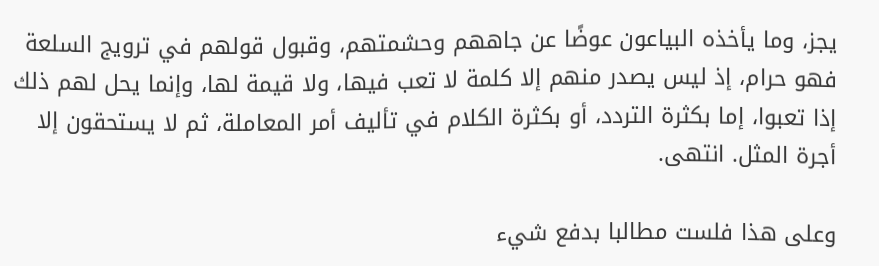يجز، وما يأخذه البياعون عوضًا عن جاههم وحشمتهم، وقبول قولهم في ترويج السلعة فهو حرام، إذ ليس يصدر منهم إلا كلمة لا تعب فيها، ولا قيمة لها، وإنما يحل لهم ذلك إذا تعبوا، إما بكثرة التردد، أو بكثرة الكلام في تأليف أمر المعاملة، ثم لا يستحقون إلا أجرة المثل. انتهى.

وعلى هذا فلست مطالبا بدفع شيء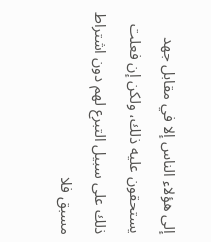إلى هؤلاء الناس إلا في مقابل جهد يستحقون عليه ذلك، ولكن إن فعلت ذلك على سبيل التبرع لهم دون اشتراط مسبق فلا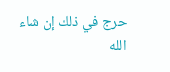حرج في ذلك إن شاء الله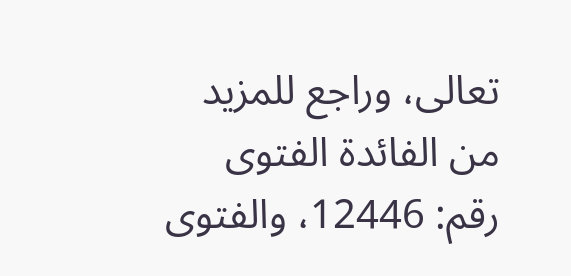تعالى، وراجع للمزيد من الفائدة الفتوى رقم: 12446، والفتوى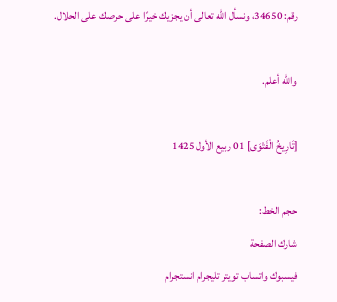رقم: 34650، ونسأل الله تعالى أن يجزيك خيرًا على حرصك على الحلال.

والله أعلم.

[تَارِيخُ الْفَتْوَى] 01 ربيع الأول 1425

حجم الخط:
شارك الصفحة
فيسبوك واتساب تويتر تليجرام انستجرام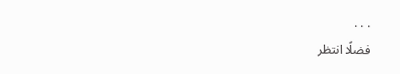. . .
فضلًا انتظر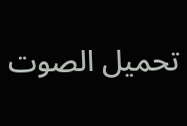تحميل الصوت